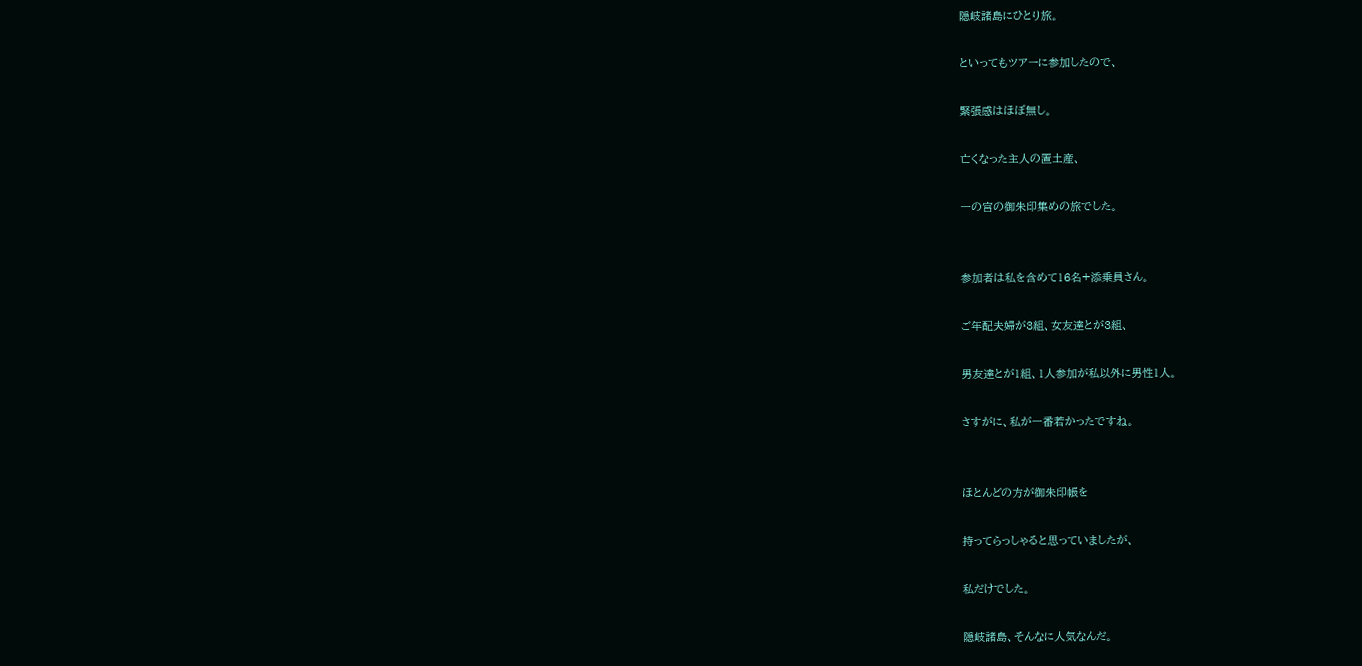隠岐諸島にひとり旅。

といってもツアーに参加したので、

緊張感はほぼ無し。

亡くなった主人の置土産、

一の宮の御朱印集めの旅でした。


参加者は私を含めて16名+添乗員さん。

ご年配夫婦が3組、女友達とが3組、

男友達とが1組、1人参加が私以外に男性1人。

さすがに、私が一番若かったですね。


ほとんどの方が御朱印帳を

持ってらっしゃると思っていましたが、

私だけでした。

隠岐諸島、そんなに人気なんだ。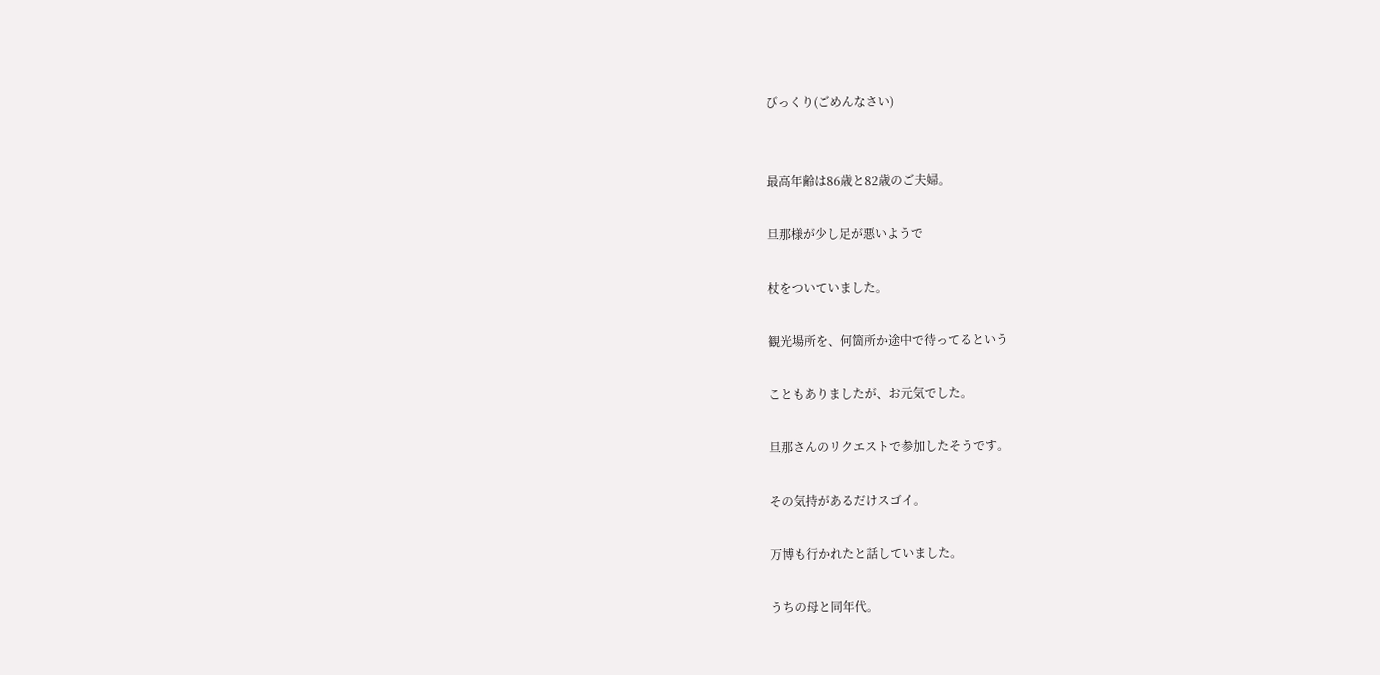びっくり(ごめんなさい)


最高年齢は86歳と82歳のご夫婦。

旦那様が少し足が悪いようで

杖をついていました。

観光場所を、何箇所か途中で待ってるという

こともありましたが、お元気でした。

旦那さんのリクエストで参加したそうです。

その気持があるだけスゴイ。

万博も行かれたと話していました。

うちの母と同年代。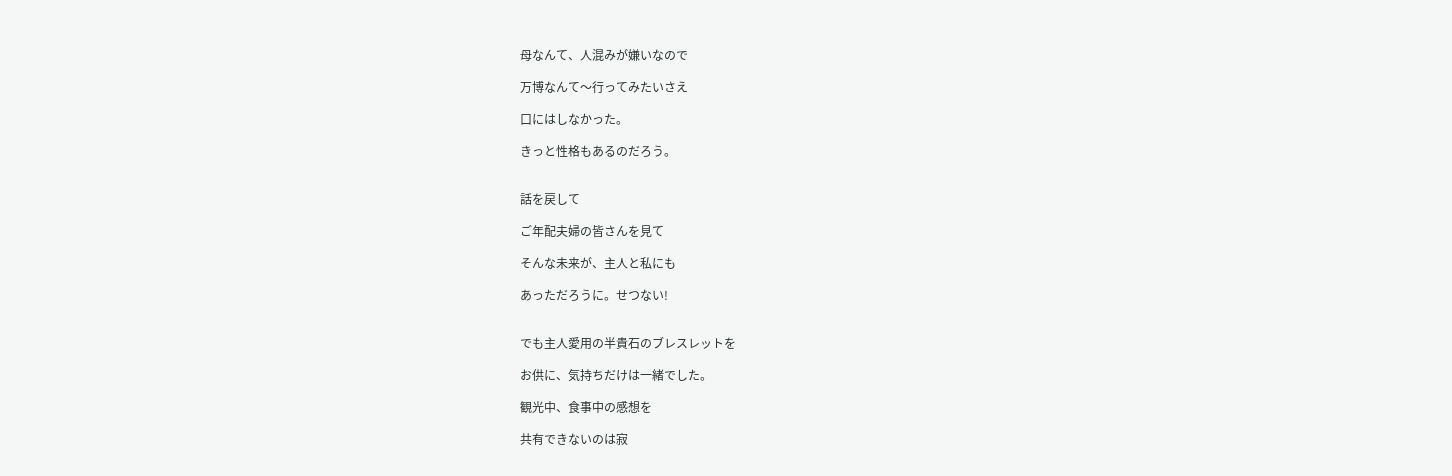母なんて、人混みが嫌いなので

万博なんて〜行ってみたいさえ

口にはしなかった。

きっと性格もあるのだろう。


話を戻して

ご年配夫婦の皆さんを見て

そんな未来が、主人と私にも

あっただろうに。せつない!


でも主人愛用の半貴石のブレスレットを

お供に、気持ちだけは一緒でした。

観光中、食事中の感想を

共有できないのは寂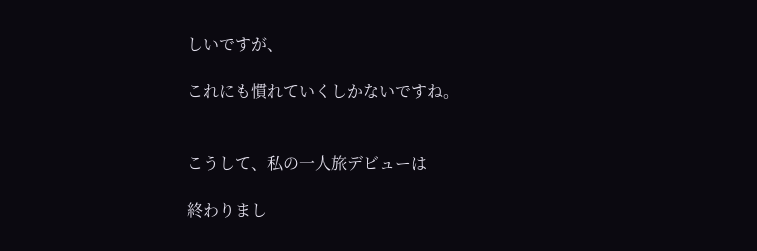しいですが、

これにも慣れていくしかないですね。


こうして、私の一人旅デビューは

終わりまし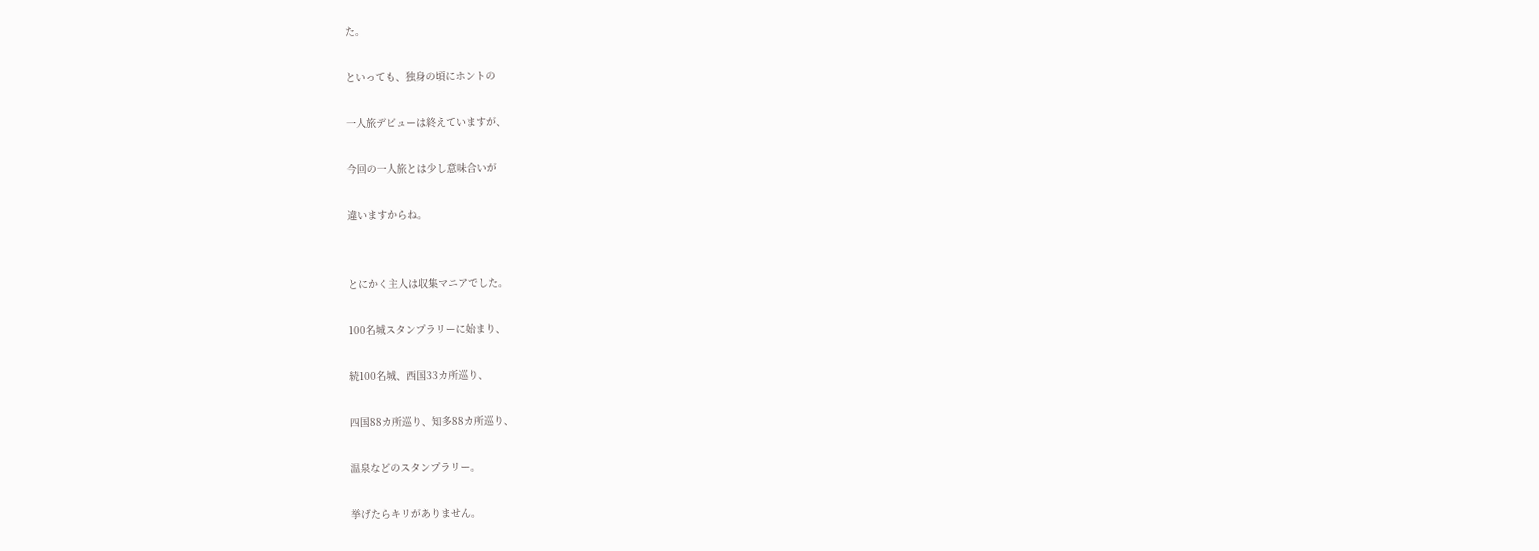た。

といっても、独身の頃にホントの

一人旅デビューは終えていますが、

今回の一人旅とは少し意味合いが

違いますからね。


とにかく主人は収集マニアでした。

100名城スタンプラリーに始まり、

続100名城、西国33カ所巡り、

四国88カ所巡り、知多88カ所巡り、

温泉などのスタンプラリー。

挙げたらキリがありません。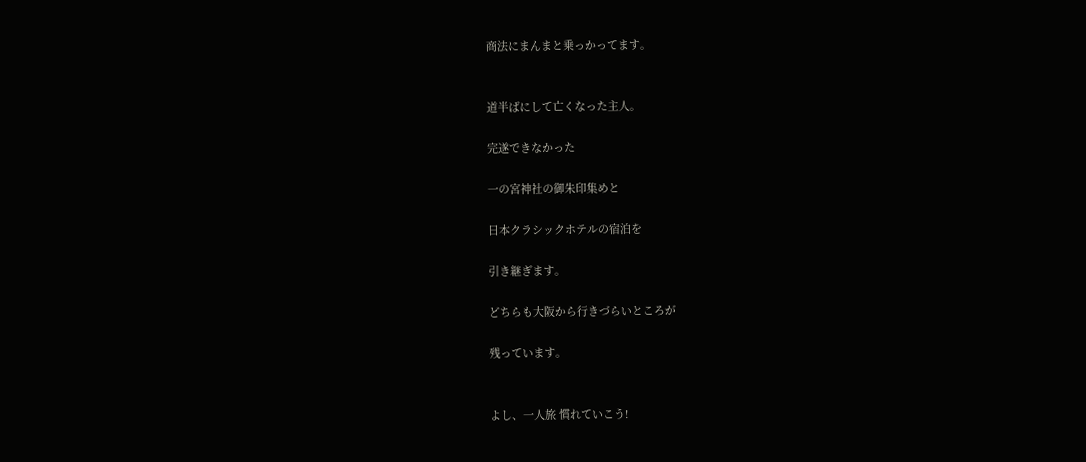商法にまんまと乗っかってます。


道半ばにして亡くなった主人。

完遂できなかった

一の宮神社の御朱印集めと

日本クラシックホテルの宿泊を

引き継ぎます。

どちらも大阪から行きづらいところが

残っています。


よし、一人旅 慣れていこう!